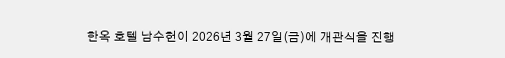한옥 호텔 남수헌이 2026년 3월 27일(금)에 개관식을 진행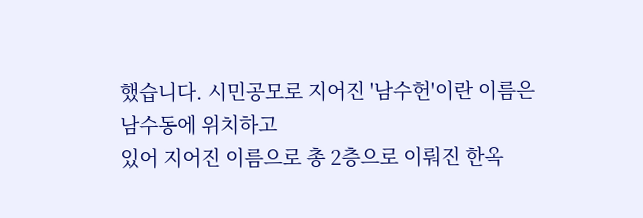했습니다. 시민공모로 지어진 '남수헌'이란 이름은 남수동에 위치하고
있어 지어진 이름으로 총 2층으로 이뤄진 한옥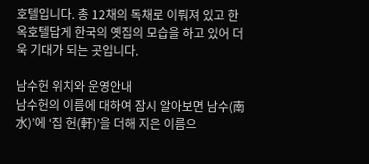호텔입니다. 총 12채의 독채로 이뤄져 있고 한옥호텔답게 한국의 옛집의 모습을 하고 있어 더욱 기대가 되는 곳입니다.

남수헌 위치와 운영안내
남수헌의 이름에 대하여 잠시 알아보면 남수(南水)’에 ‘집 헌(軒)’을 더해 지은 이름으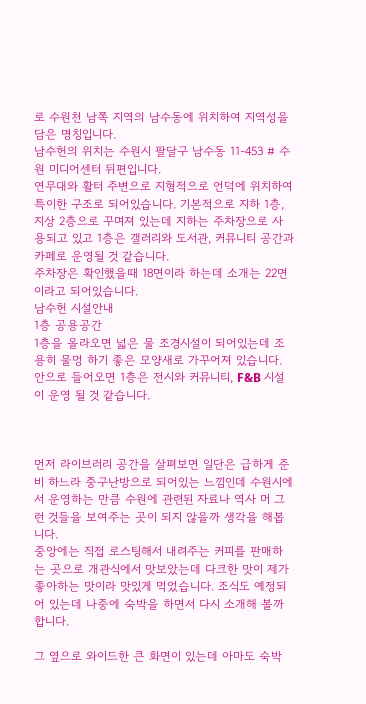로 수원천 남쪽 지역의 남수동에 위치하여 지역성을 담은 명칭입니다.
남수헌의 위치는 수원시 팔달구 남수동 11-453 # 수원 미디어센터 뒤편입니다.
연무대와 활터 주변으로 지형적으로 언덕에 위치하여 특이한 구조로 되어있습니다. 기본적으로 지하 1층, 지상 2층으로 꾸며져 있는데 지하는 주차장으로 사용되고 있고 1층은 갤러리와 도서관, 커뮤니티 공간과 카페로 운영될 것 같습니다.
주차장은 확인했을때 18면이라 하는데 소개는 22면이라고 되어있습니다.
남수헌 시설안내
1층 공용공간
1층을 올라오면 넓은 물 조경시설이 되어있는데 조용히 물멍 하기 좋은 모양새로 가꾸어져 있습니다.
안으로 들어오면 1층은 전시와 커뮤니티, F&B 시설이 운영 될 것 같습니다.



먼저 라이브러리 공간을 살펴보면 일단은 급하게 준비 하느라 중구난방으로 되어있는 느낌인데 수원시에서 운영하는 만큼 수원에 관련된 자료나 역사 머 그런 것들을 보여주는 곳이 되지 않을까 생각을 해봅니다.
중앙에는 직접 로스팅해서 내려주는 커피를 판매하는 곳으로 개관식에서 맛보았는데 다크한 맛이 제가 좋아하는 맛이라 맛있게 먹었습니다. 조식도 예정되어 있는데 나중에 숙박을 하면서 다시 소개해 볼까 합니다.

그 옆으로 와이드한 큰 화면이 있는데 아마도 숙박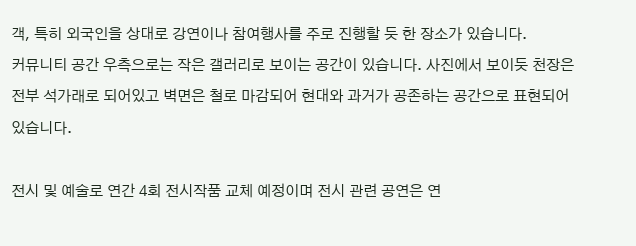객, 특히 외국인을 상대로 강연이나 참여행사를 주로 진행할 듯 한 장소가 있습니다.
커뮤니티 공간 우측으로는 작은 갤러리로 보이는 공간이 있습니다. 사진에서 보이듯 천장은 전부 석가래로 되어있고 벽면은 철로 마감되어 현대와 과거가 공존하는 공간으로 표현되어 있습니다.

전시 및 예술로 연간 4회 전시작품 교체 예정이며 전시 관련 공연은 연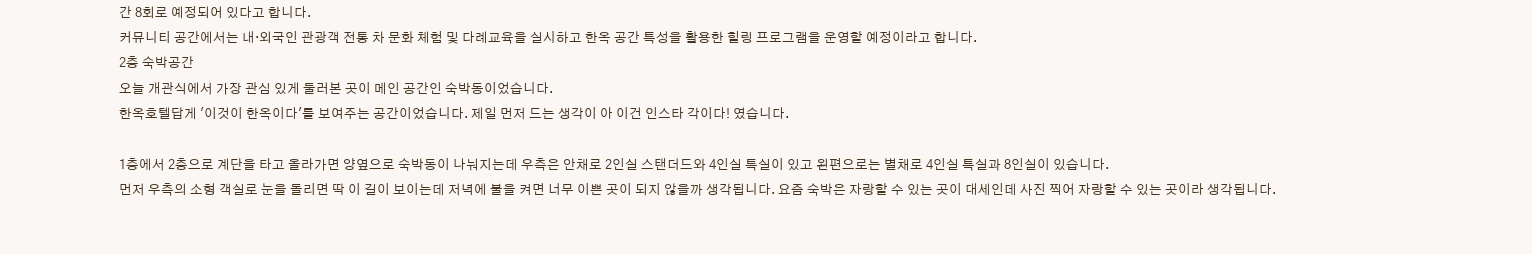간 8회로 예정되어 있다고 합니다.
커뮤니티 공간에서는 내·외국인 관광객 전통 차 문화 체험 및 다례교육을 실시하고 한옥 공간 특성을 활용한 힐링 프로그램을 운영할 예정이라고 합니다.
2층 숙박공간
오늘 개관식에서 가장 관심 있게 둘러본 곳이 메인 공간인 숙박동이었습니다.
한옥호텔답게 '이것이 한옥이다'를 보여주는 공간이었습니다. 제일 먼저 드는 생각이 아 이건 인스타 각이다! 였습니다.

1층에서 2층으로 계단을 타고 올라가면 양옆으로 숙박동이 나눠지는데 우측은 안채로 2인실 스탠더드와 4인실 특실이 있고 왼편으로는 별채로 4인실 특실과 8인실이 있습니다.
먼저 우측의 소형 객실로 눈을 돌리면 딱 이 길이 보이는데 저녁에 불을 켜면 너무 이쁜 곳이 되지 않을까 생각됩니다. 요즘 숙박은 자랑할 수 있는 곳이 대세인데 사진 찍어 자랑할 수 있는 곳이라 생각됩니다.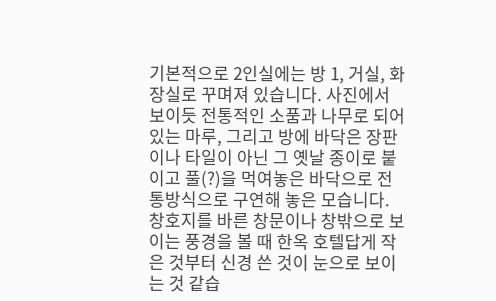기본적으로 2인실에는 방 1, 거실, 화장실로 꾸며져 있습니다. 사진에서 보이듯 전통적인 소품과 나무로 되어있는 마루, 그리고 방에 바닥은 장판이나 타일이 아닌 그 옛날 종이로 붙이고 풀(?)을 먹여놓은 바닥으로 전통방식으로 구연해 놓은 모습니다. 창호지를 바른 창문이나 창밖으로 보이는 풍경을 볼 때 한옥 호텔답게 작은 것부터 신경 쓴 것이 눈으로 보이는 것 같습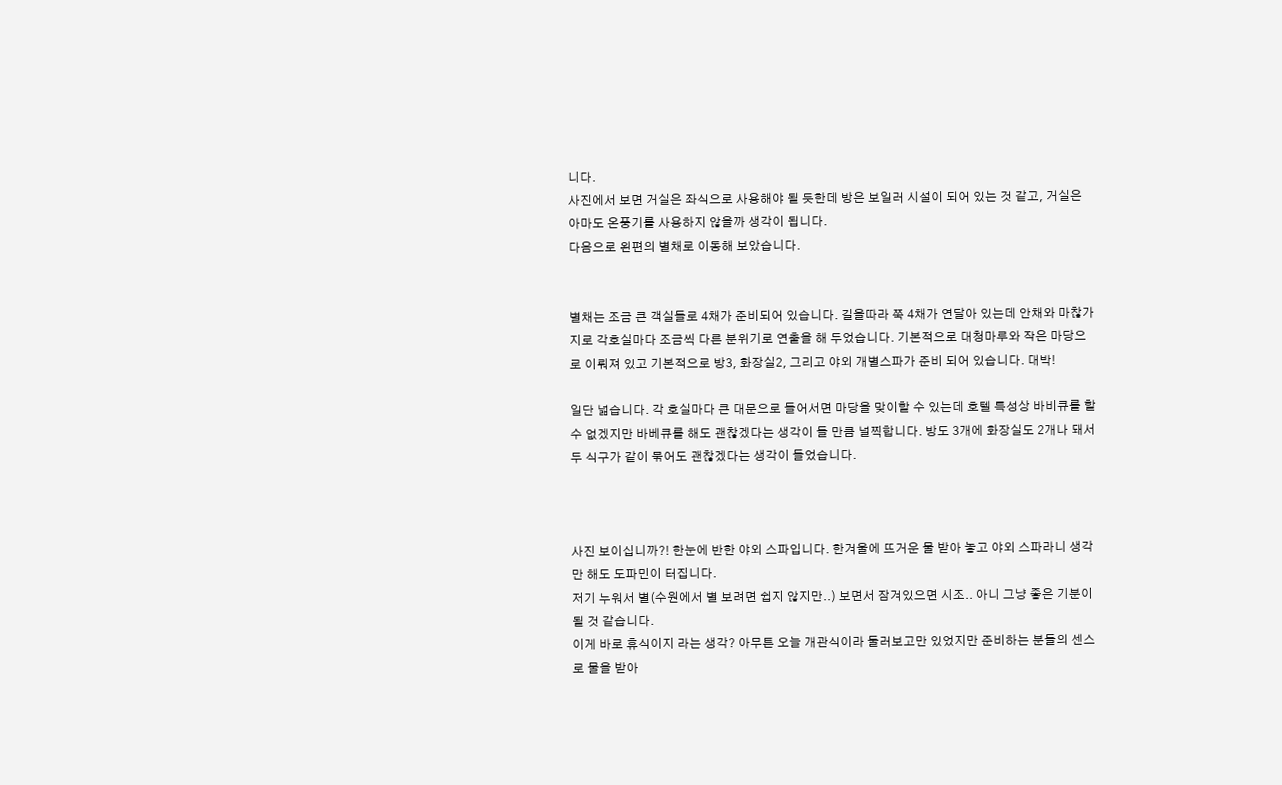니다.
사진에서 보면 거실은 좌식으로 사용해야 될 듯한데 방은 보일러 시설이 되어 있는 것 같고, 거실은 아마도 온풍기를 사용하지 않을까 생각이 됩니다.
다음으로 왼편의 별채로 이동해 보았습니다.


별채는 조금 큰 객실들로 4채가 준비되어 있습니다. 길을따라 쭉 4채가 연달아 있는데 안채와 마찮가지로 각호실마다 조금씩 다른 분위기로 연출을 해 두었습니다. 기본적으로 대청마루와 작은 마당으로 이뤄져 있고 기본적으로 방3, 화장실2, 그리고 야외 개별스파가 준비 되어 있습니다. 대박!

일단 넓습니다. 각 호실마다 큰 대문으로 들어서면 마당을 맞이할 수 있는데 호텔 특성상 바비큐를 할 수 없겠지만 바베큐를 해도 괜찮겠다는 생각이 들 만큼 널찍합니다. 방도 3개에 화장실도 2개나 돼서 두 식구가 같이 묶어도 괜찮겠다는 생각이 들었습니다.



사진 보이십니까?! 한눈에 반한 야외 스파입니다. 한겨울에 뜨거운 물 받아 놓고 야외 스파라니 생각만 해도 도파민이 터집니다.
저기 누워서 별(수원에서 별 보려면 쉽지 않지만..) 보면서 잠겨있으면 시조.. 아니 그냥 좋은 기분이 될 것 같습니다.
이게 바로 휴식이지 라는 생각? 아무튼 오늘 개관식이라 둘러보고만 있었지만 준비하는 분들의 센스로 물을 받아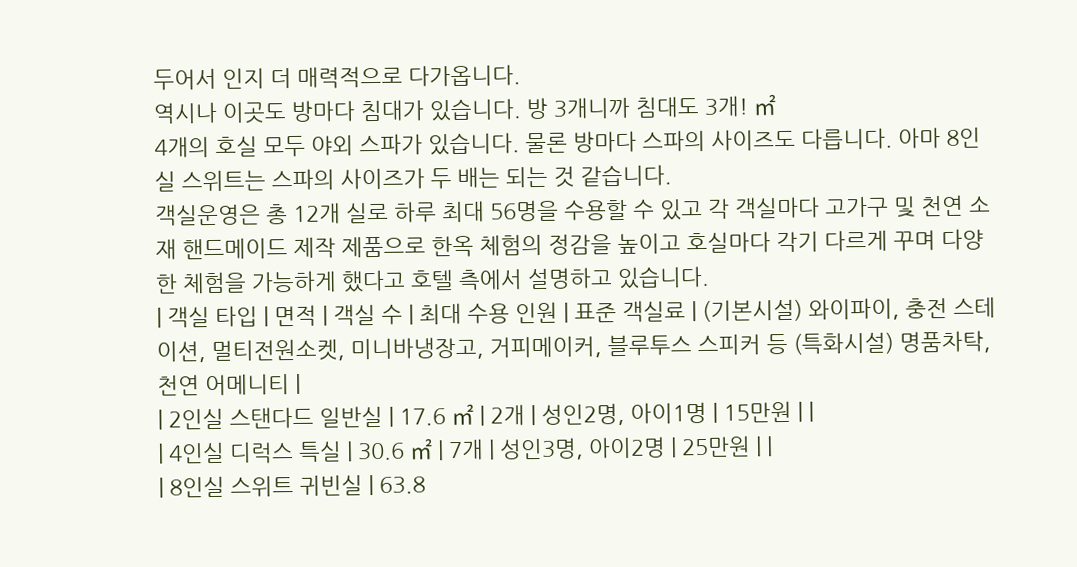두어서 인지 더 매력적으로 다가옵니다.
역시나 이곳도 방마다 침대가 있습니다. 방 3개니까 침대도 3개! ㎡
4개의 호실 모두 야외 스파가 있습니다. 물론 방마다 스파의 사이즈도 다릅니다. 아마 8인실 스위트는 스파의 사이즈가 두 배는 되는 것 같습니다.
객실운영은 총 12개 실로 하루 최대 56명을 수용할 수 있고 각 객실마다 고가구 및 천연 소재 핸드메이드 제작 제품으로 한옥 체험의 정감을 높이고 호실마다 각기 다르게 꾸며 다양한 체험을 가능하게 했다고 호텔 측에서 설명하고 있습니다.
| 객실 타입 | 면적 | 객실 수 | 최대 수용 인원 | 표준 객실료 | (기본시설) 와이파이, 충전 스테이션, 멀티전원소켓, 미니바냉장고, 거피메이커, 블루투스 스피커 등 (특화시설) 명품차탁,천연 어메니티 |
| 2인실 스탠다드 일반실 | 17.6 ㎡ | 2개 | 성인2명, 아이1명 | 15만원 | |
| 4인실 디럭스 특실 | 30.6 ㎡ | 7개 | 성인3명, 아이2명 | 25만원 | |
| 8인실 스위트 귀빈실 | 63.8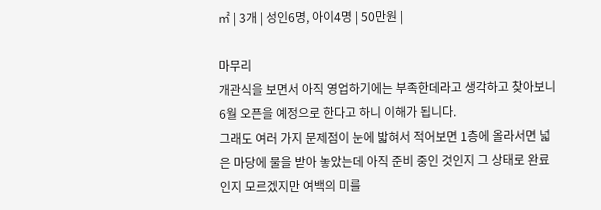㎡ | 3개 | 성인6명, 아이4명 | 50만원 |

마무리
개관식을 보면서 아직 영업하기에는 부족한데라고 생각하고 찾아보니 6월 오픈을 예정으로 한다고 하니 이해가 됩니다.
그래도 여러 가지 문제점이 눈에 밟혀서 적어보면 1층에 올라서면 넓은 마당에 물을 받아 놓았는데 아직 준비 중인 것인지 그 상태로 완료인지 모르겠지만 여백의 미를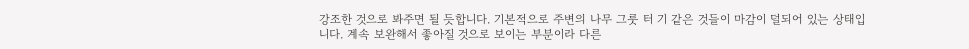강조한 것으로 봐주면 될 듯합니다. 기본적으로 주변의 나무 그룻 터 기 같은 것들이 마감이 덜되어 있는 상태입니다. 계속 보완해서 좋아질 것으로 보이는 부분이라 다른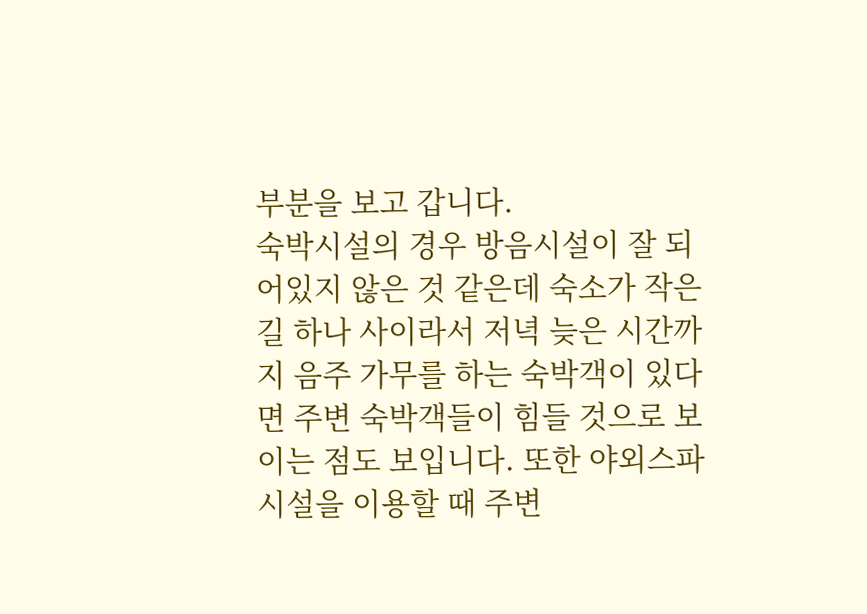부분을 보고 갑니다.
숙박시설의 경우 방음시설이 잘 되어있지 않은 것 같은데 숙소가 작은 길 하나 사이라서 저녁 늦은 시간까지 음주 가무를 하는 숙박객이 있다면 주변 숙박객들이 힘들 것으로 보이는 점도 보입니다. 또한 야외스파 시설을 이용할 때 주변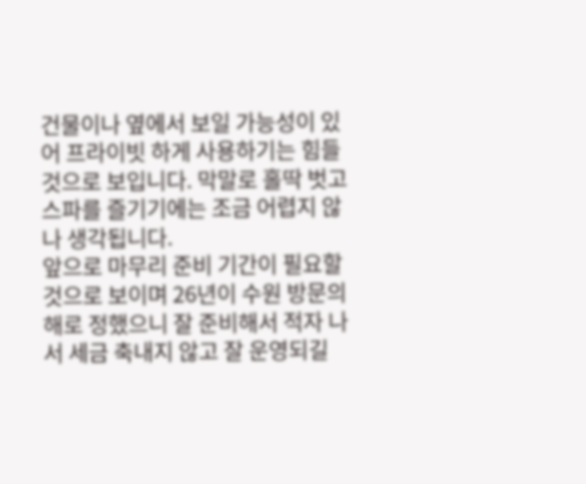건물이나 옆에서 보일 가능성이 있어 프라이빗 하게 사용하기는 힘들 것으로 보입니다. 막말로 홀딱 벗고 스파를 즐기기에는 조금 어렵지 않나 생각됩니다.
앞으로 마무리 준비 기간이 필요할 것으로 보이며 26년이 수원 방문의 해로 정했으니 잘 준비해서 적자 나서 세금 축내지 않고 잘 운영되길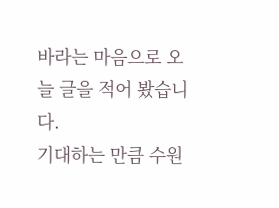바라는 마음으로 오늘 글을 적어 봤습니다.
기대하는 만큼 수원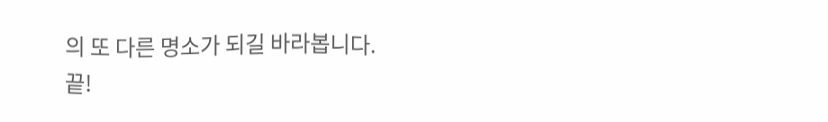의 또 다른 명소가 되길 바라봅니다.
끝!